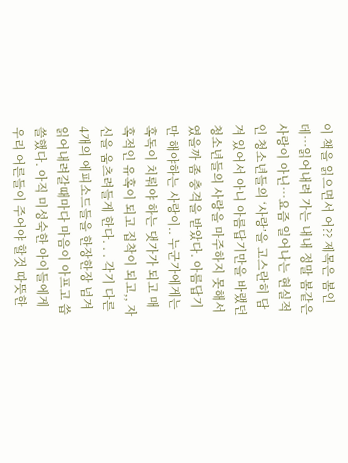이 책을 읽으면서 어?? 제목은 봄인데…읽어내려 가는 내내 정말 봄같은 사랑이 아닌…요즘 일어나는 현실적인 청소년들의 ‘사랑’을 고스란히 담겨 있어서 아니 아름답기만을 바랬던 청소년들의 사랑을 마주하지 못해서 였을까 좀 충격을 받았다. 아름답기만 해야하는 사랑이.. 누군가에게는 혹독이 치뤄야 하는 댓가가 되고 매혹적인 유혹이 되고 집착이 되고,, 자신을 움츠려들게 한다. . . 각기 다른 4개의 에피소드들을 한장한장 넘겨 읽어내려갈때마다 마음이 아프고 씁쓸했다. 아직 미성숙한 아이들에게 우리 어른들이 주어야 할것 따뜻한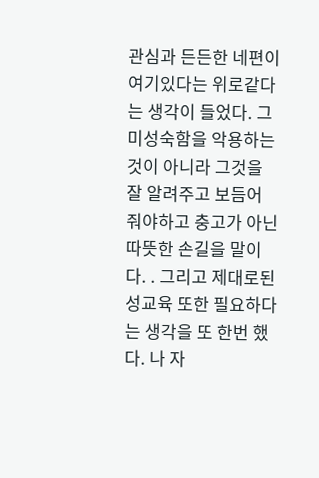관심과 든든한 네편이 여기있다는 위로같다는 생각이 들었다. 그 미성숙함을 악용하는 것이 아니라 그것을 잘 알려주고 보듬어 줘야하고 충고가 아닌 따뜻한 손길을 말이다. . 그리고 제대로된 성교육 또한 필요하다는 생각을 또 한번 했다. 나 자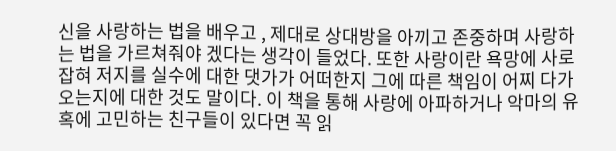신을 사랑하는 법을 배우고 , 제대로 상대방을 아끼고 존중하며 사랑하는 법을 가르쳐줘야 겠다는 생각이 들었다. 또한 사랑이란 욕망에 사로잡혀 저지를 실수에 대한 댓가가 어떠한지 그에 따른 책임이 어찌 다가오는지에 대한 것도 말이다. 이 책을 통해 사랑에 아파하거나 악마의 유혹에 고민하는 친구들이 있다면 꼭 읽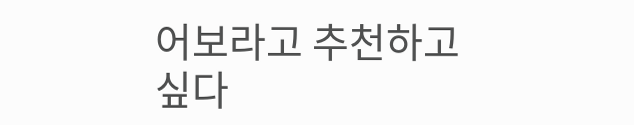어보라고 추천하고 싶다